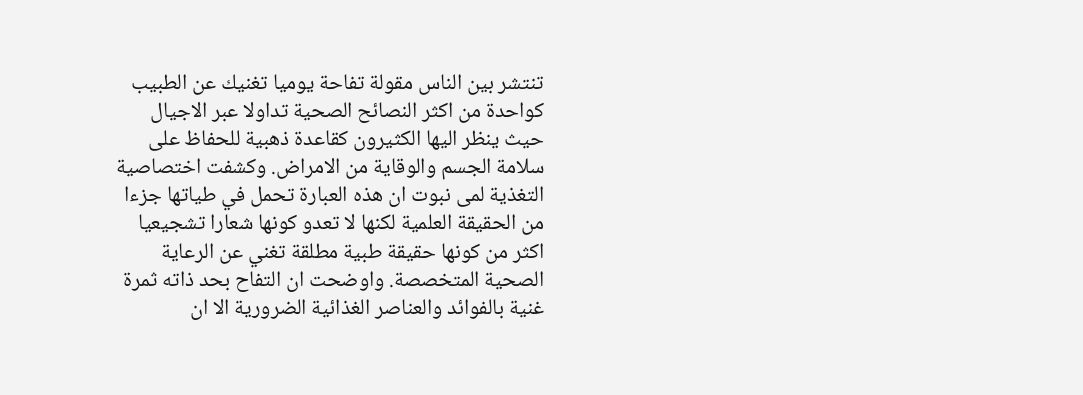تنتشر بين الناس مقولة تفاحة يوميا تغنيك عن الطبيب كواحدة من اكثر النصائح الصحية تداولا عبر الاجيال حيث ينظر اليها الكثيرون كقاعدة ذهبية للحفاظ على سلامة الجسم والوقاية من الامراض. وكشفت اختصاصية التغذية لمى نبوت ان هذه العبارة تحمل في طياتها جزءا من الحقيقة العلمية لكنها لا تعدو كونها شعارا تشجيعيا اكثر من كونها حقيقة طبية مطلقة تغني عن الرعاية الصحية المتخصصة. واوضحت ان التفاح بحد ذاته ثمرة غنية بالفوائد والعناصر الغذائية الضرورية الا ان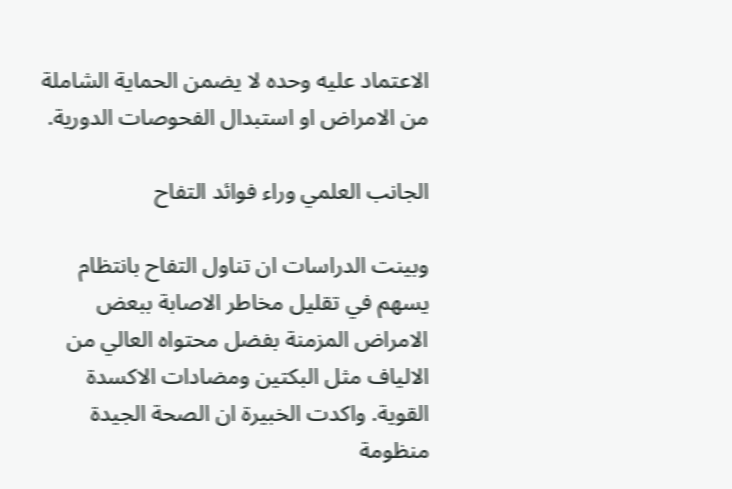الاعتماد عليه وحده لا يضمن الحماية الشاملة من الامراض او استبدال الفحوصات الدورية.

الجانب العلمي وراء فوائد التفاح

وبينت الدراسات ان تناول التفاح بانتظام يسهم في تقليل مخاطر الاصابة ببعض الامراض المزمنة بفضل محتواه العالي من الالياف مثل البكتين ومضادات الاكسدة القوية. واكدت الخبيرة ان الصحة الجيدة منظومة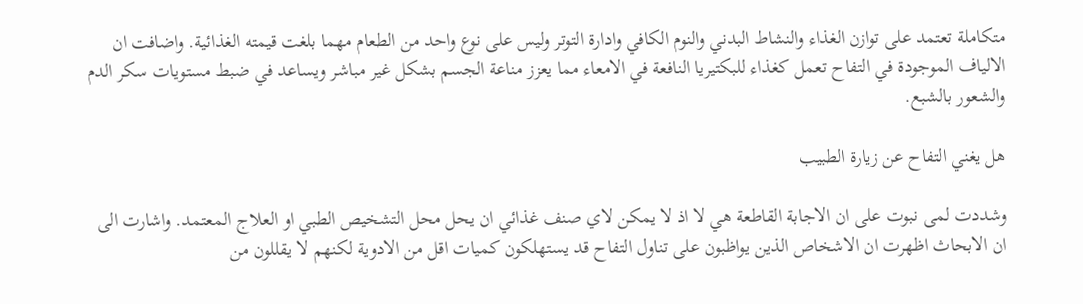متكاملة تعتمد على توازن الغذاء والنشاط البدني والنوم الكافي وادارة التوتر وليس على نوع واحد من الطعام مهما بلغت قيمته الغذائية. واضافت ان الالياف الموجودة في التفاح تعمل كغذاء للبكتيريا النافعة في الامعاء مما يعزز مناعة الجسم بشكل غير مباشر ويساعد في ضبط مستويات سكر الدم والشعور بالشبع.

هل يغني التفاح عن زيارة الطبيب

وشددت لمى نبوت على ان الاجابة القاطعة هي لا اذ لا يمكن لاي صنف غذائي ان يحل محل التشخيص الطبي او العلاج المعتمد. واشارت الى ان الابحاث اظهرت ان الاشخاص الذين يواظبون على تناول التفاح قد يستهلكون كميات اقل من الادوية لكنهم لا يقللون من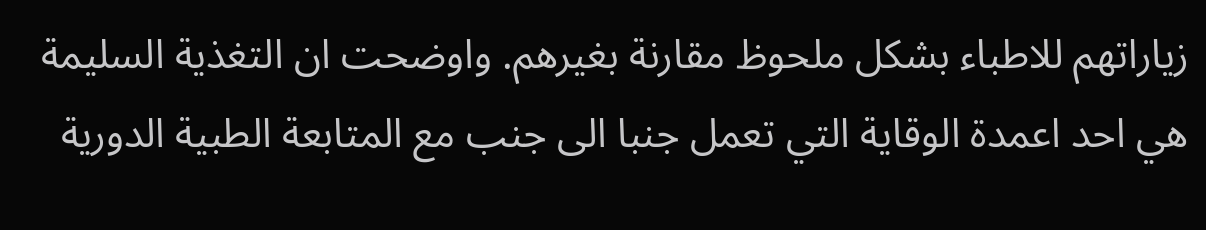زياراتهم للاطباء بشكل ملحوظ مقارنة بغيرهم. واوضحت ان التغذية السليمة هي احد اعمدة الوقاية التي تعمل جنبا الى جنب مع المتابعة الطبية الدورية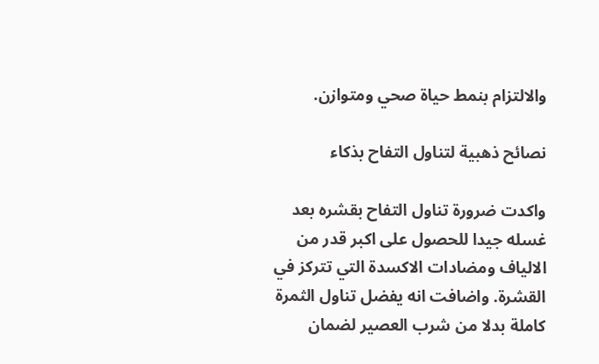والالتزام بنمط حياة صحي ومتوازن.

نصائح ذهبية لتناول التفاح بذكاء

واكدت ضرورة تناول التفاح بقشره بعد غسله جيدا للحصول على اكبر قدر من الالياف ومضادات الاكسدة التي تتركز في القشرة. واضافت انه يفضل تناول الثمرة كاملة بدلا من شرب العصير لضمان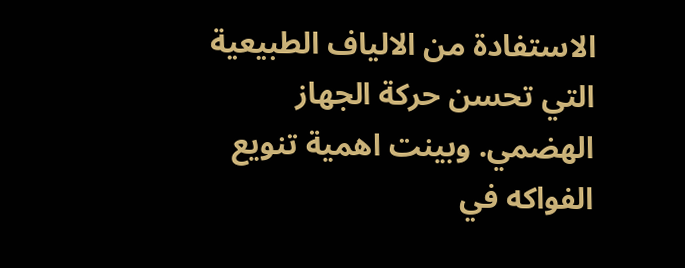الاستفادة من الالياف الطبيعية التي تحسن حركة الجهاز الهضمي. وبينت اهمية تنويع الفواكه في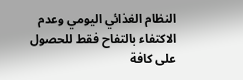النظام الغذائي اليومي وعدم الاكتفاء بالتفاح فقط للحصول على كافة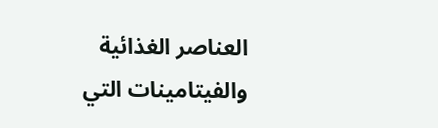العناصر الغذائية والفيتامينات التي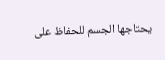يحتاجها الجسم للحفاظ على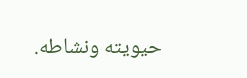حيويته ونشاطه.